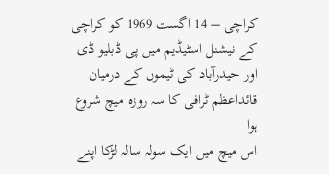کراچی – 14 اگست 1969 کو کراچی کے نیشنل اسٹیڈیم میں پی ڈبلیو ڈی اور حیدرآباد کی ٹیموں کے درمیان قائداعظم ٹرافی کا سہ روزہ میچ شروع ہوا
اس میچ میں ایک سولہ سالہ لڑکا اپنے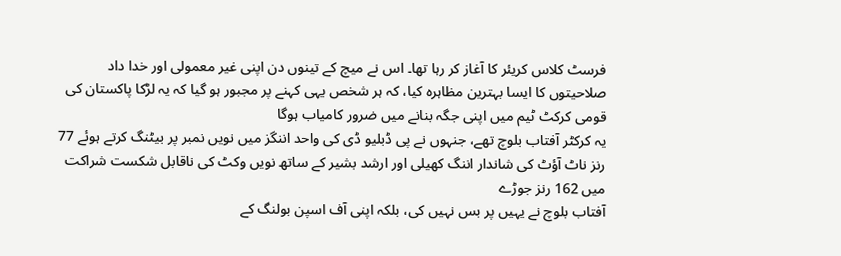فرسٹ کلاس کریئر کا آغاز کر رہا تھا۔ اس نے میچ کے تینوں دن اپنی غیر معمولی اور خدا داد صلاحیتوں کا ایسا بہترین مظاہرہ کیا، کہ ہر شخص یہی کہنے پر مجبور ہو گیا کہ یہ لڑکا پاکستان کی قومی کرکٹ ٹیم میں اپنی جگہ بنانے میں ضرور کامیاب ہوگا
یہ کرکٹر آفتاب بلوچ تھے، جنہوں نے پی ڈبلیو ڈی کی واحد اننگز میں نویں نمبر پر بیٹنگ کرتے ہوئے 77 رنز ناٹ آؤٹ کی شاندار اننگ کھیلی اور ارشد بشیر کے ساتھ نویں وکٹ کی ناقابل شکست شراکت میں 162 رنز جوڑے
آفتاب بلوچ نے یہیں پر بس نہیں کی، بلکہ اپنی آف اسپن بولنگ کے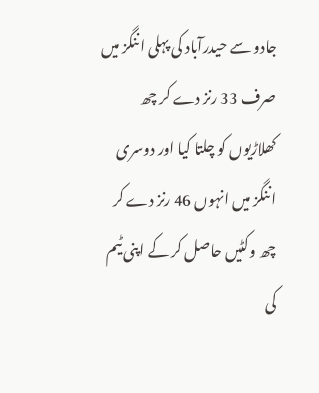جادو سے حیدرآباد کی پہلی اننگز میں صرف 33 رنز دے کر چھ کھلاڑیوں کو چلتا کیا اور دوسری اننگز میں انہوں 46 رنز دے کر چھ وکٹیں حاصل کر کے اپنی ٹیم کی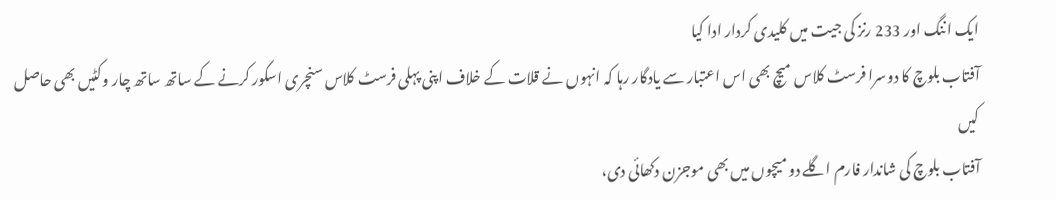ایک اننگ اور 233 رنز کی جیت میں کلیدی کردار ادا کیا
آفتاب بلوچ کا دوسرا فرسٹ کلاس میچ بھی اس اعتبار سے یادگار رہا کہ انہوں نے قلات کے خلاف اپنی پہلی فرسٹ کلاس سنچری اسکور کرنے کے ساتھ ساتھ چار وکٹیں بھی حاصل کیں
آفتاب بلوچ کی شاندار فارم اگلے دو میچوں میں بھی موجزن دکھائی دی،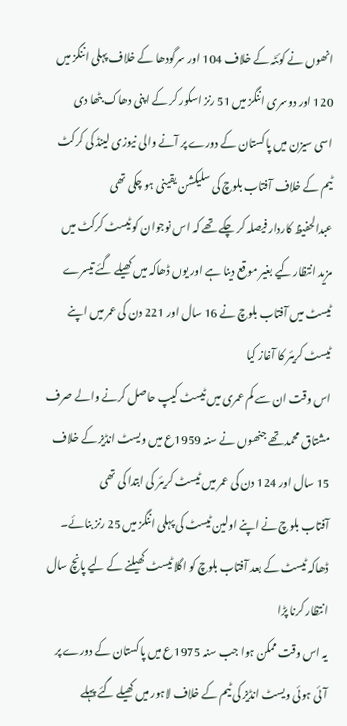انھوں نے کوئٹہ کے خلاف 104 اور سرگودھا کے خلاف پہلی اننگز میں 120 اور دوسری اننگز میں 51 رنز اسکور کر کے اپنی دھاک بٹھا دی
اسی سیزن میں پاکستان کے دورے پر آنے والی نیوزی لینڈ کی کرکٹ ٹیم کے خلاف آفتاب بلوچ کی سلیکشن یقینی ہو چکی تھی
عبدالحفیظ کاردار فیصلہ کر چکے تھے کہ اس نوجوان کو ٹیسٹ کرکٹ میں مزید انتظار کیے بغیر موقع دینا ہے اور یوں ڈھاکہ میں کھیلے گئے تیسرے ٹیسٹ میں آفتاب بلوچ نے 16 سال اور 221 دن کی عمر میں اپنے ٹیسٹ کریئر کا آغاز کیا
اس وقت ان سے کم عمری میں ٹیسٹ کیپ حاصل کرنے والے صرف مشتاق محمد تھے جنھوں نے سنہ 1959ع میں ویسٹ انڈیز کے خلاف 15 سال اور 124 دن کی عمر میں ٹیسٹ کریئر کی ابتدا کی تھی
آفتاب بلوچ نے اپنے اولین ٹیسٹ کی پہلی اننگز میں 25 رنز بنائے۔ ڈھاکہ ٹیسٹ کے بعد آفتاب بلوچ کو اگلا ٹیسٹ کھیلنے کے لیے پانچ سال انتظار کرنا پڑا
یہ اس وقت ممکن ہوا جب سنہ 1975ع میں پاکستان کے دورے پر آئی ہوئی ویسٹ انڈیز کی ٹیم کے خلاف لاہور میں کھیلے گئے پہلے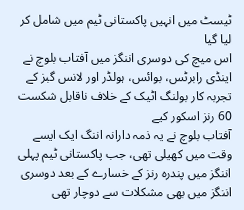ٹیسٹ میں انہیں پاکستانی ٹیم میں شامل کر لیا گیا
اس میچ کی دوسری اننگز میں آفتاب بلوچ نے اینڈی رابرٹس، بوائس، ہولڈر اور لانس گبز کے تجربہ کار بولنگ اٹیک کے خلاف ناقابل شکست 60 رنز اسکور کیے
آفتاب بلوچ نے یہ ذمہ دارانہ اننگ ایک ایسے وقت میں کھیلی تھی، جب پاکستانی ٹیم پہلی اننگز میں پندرہ رنز کے خسارے کے بعد دوسری اننگز میں بھی مشکلات سے دوچار تھی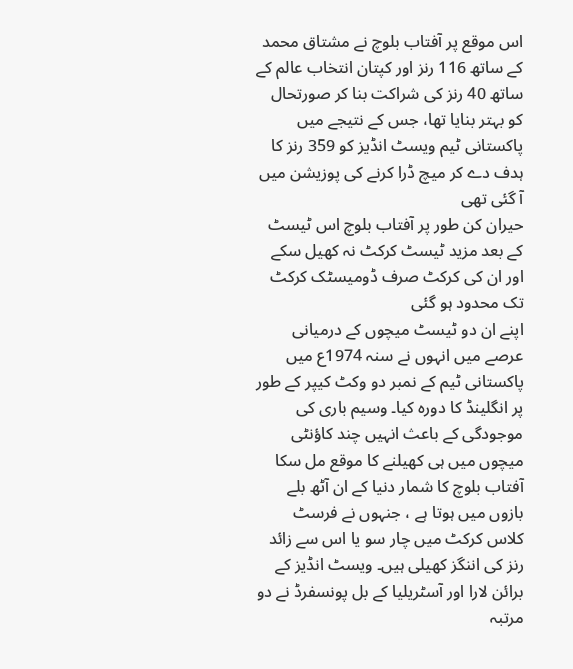اس موقع پر آفتاب بلوچ نے مشتاق محمد کے ساتھ 116 رنز اور کپتان انتخاب عالم کے ساتھ 40 رنز کی شراکت بنا کر صورتحال کو بہتر بنایا تھا، جس کے نتیجے میں پاکستانی ٹیم ویسٹ انڈیز کو 359 رنز کا ہدف دے کر میچ ڈرا کرنے کی پوزیشن میں آ گئی تھی
حیران کن طور پر آفتاب بلوچ اس ٹیسٹ کے بعد مزید ٹیسٹ کرکٹ نہ کھیل سکے اور ان کی کرکٹ صرف ڈومیسٹک کرکٹ تک محدود ہو گئی
اپنے ان دو ٹیسٹ میچوں کے درمیانی عرصے میں انہوں نے سنہ 1974ع میں پاکستانی ٹیم کے نمبر دو وکٹ کیپر کے طور پر انگلینڈ کا دورہ کیا۔ وسیم باری کی موجودگی کے باعث انہیں چند کاؤنٹی میچوں میں ہی کھیلنے کا موقع مل سکا
آفتاب بلوچ کا شمار دنیا کے ان آٹھ بلے بازوں میں ہوتا ہے ، جنہوں نے فرسٹ کلاس کرکٹ میں چار سو یا اس سے زائد رنز کی اننگز کھیلی ہیں۔ ویسٹ انڈیز کے برائن لارا اور آسٹریلیا کے بل پونسفرڈ نے دو مرتبہ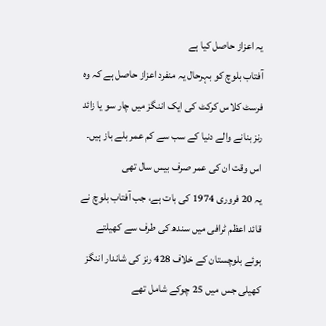یہ اعزاز حاصل کیا ہے
آفتاب بلوچ کو بہرحال یہ منفرد اعزاز حاصل ہے کہ وہ فرسٹ کلاس کرکٹ کی ایک اننگز میں چار سو یا زائد رنز بنانے والے دنیا کے سب سے کم عمر بلے باز ہیں۔ اس وقت ان کی عمر صرف بیس سال تھی
یہ 20 فروری 1974 کی بات ہے، جب آفتاب بلوچ نے قائد اعظم ٹرافی میں سندھ کی طرف سے کھیلتے ہوئے بلوچستان کے خلاف 428 رنز کی شاندار اننگز کھیلی جس میں 25 چوکے شامل تھے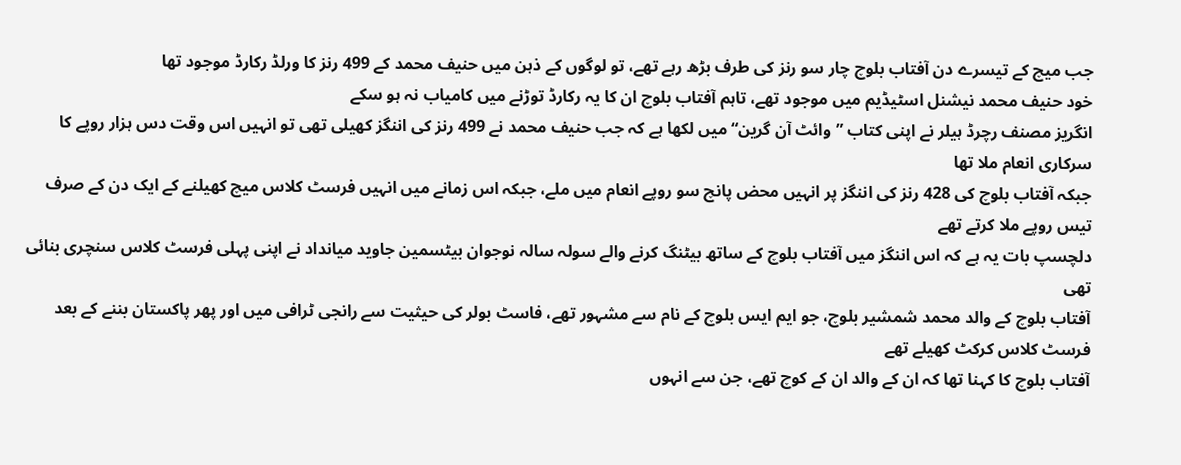جب میچ کے تیسرے دن آفتاب بلوچ چار سو رنز کی طرف بڑھ رہے تھے، تو لوگوں کے ذہن میں حنیف محمد کے 499 رنز کا ورلڈ رکارڈ موجود تھا
خود حنیف محمد نیشنل اسٹیڈیم میں موجود تھے، تاہم آفتاب بلوچ ان کا یہ رکارڈ توڑنے میں کامیاب نہ ہو سکے
انگریز مصنف رچرڈ ہیلر نے اپنی کتاب ”وائٹ آن گرین“ میں لکھا ہے کہ جب حنیف محمد نے 499 رنز کی اننگز کھیلی تھی تو انہیں اس وقت دس ہزار روپے کا سرکاری انعام ملا تھا
جبکہ آفتاب بلوچ کی 428 رنز کی اننگز پر انہیں محض پانچ سو روپے انعام میں ملے، جبکہ اس زمانے میں انہیں فرسٹ کلاس میچ کھیلنے کے ایک دن کے صرف تیس روپے ملا کرتے تھے
دلچسپ بات یہ ہے کہ اس اننگز میں آفتاب بلوچ کے ساتھ بیٹنگ کرنے والے سولہ سالہ نوجوان بیٹسمین جاوید میانداد نے اپنی پہلی فرسٹ کلاس سنچری بنائی تھی
آفتاب بلوچ کے والد محمد شمشیر بلوچ، جو ایم ایس بلوچ کے نام سے مشہور تھے، فاسٹ بولر کی حیثیت سے رانجی ٹرافی میں اور پھر پاکستان بننے کے بعد فرسٹ کلاس کرکٹ کھیلے تھے
آفتاب بلوچ کا کہنا تھا کہ ان کے والد ان کے کوچ تھے، جن سے انہوں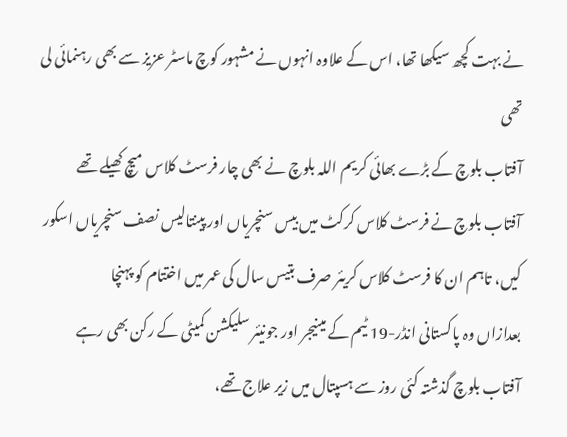نے بہت کچھ سیکھا تھا، اس کے علاوہ انہوں نے مشہور کوچ ماسٹر عزیز سے بھی رہنمائی لی تھی
آفتاب بلوچ کے بڑے بھائی کریم اللہ بلوچ نے بھی چار فرسٹ کلاس میچ کھیلے تھے
آفتاب بلوچ نے فرسٹ کلاس کرکٹ میں بیس سنچریاں اور پینتالیس نصف سنچریاں اسکور کیں، تاہم ان کا فرسٹ کلاس کریئر صرف بتیس سال کی عمر میں اختتام کو پہنچا
بعدازاں وہ پاکستانی انڈر-19 ٹیم کے مینیجر اور جونیئر سلیکشن کمیٹی کے رکن بھی رہے
آفتاب بلوچ گذشتہ کئی روز سے ہسپتال میں زیر علاج تھے،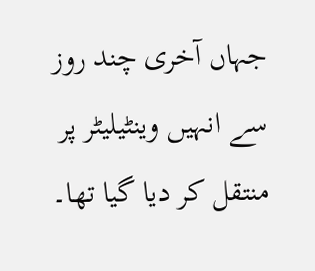جہاں آخری چند روز سے انہیں وینٹیلیٹر پر منتقل کر دیا گیا تھا۔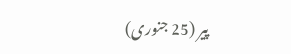پیر (25 جنوری)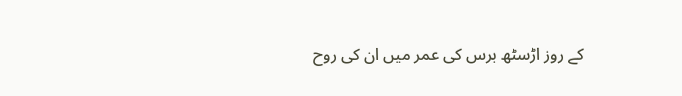کے روز اڑسٹھ برس کی عمر میں ان کی روح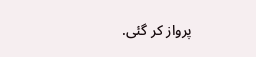پرواز کر گئی.